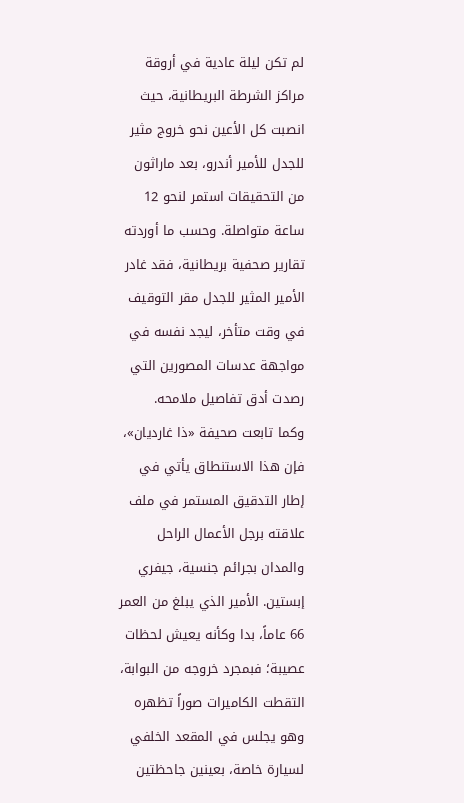لم تكن ليلة عادية في أروقة مراكز الشرطة البريطانية، حيث انصبت كل الأعين نحو خروج مثير للجدل للأمير أندرو، بعد ماراثون من التحقيقات استمر لنحو 12 ساعة متواصلة. وحسب ما أوردته تقارير صحفية بريطانية، فقد غادر الأمير المثير للجدل مقر التوقيف في وقت متأخر، ليجد نفسه في مواجهة عدسات المصورين التي رصدت أدق تفاصيل ملامحه.
وكما تابعت صحيفة «ذا غارديان»، فإن هذا الاستنطاق يأتي في إطار التدقيق المستمر في ملف علاقته برجل الأعمال الراحل والمدان بجرائم جنسية، جيفري إبستين. الأمير الذي يبلغ من العمر 66 عاماً، بدا وكأنه يعيش لحظات عصيبة؛ فبمجرد خروجه من البوابة، التقطت الكاميرات صوراً تظهره وهو يجلس في المقعد الخلفي لسيارة خاصة، بعينين جاحظتين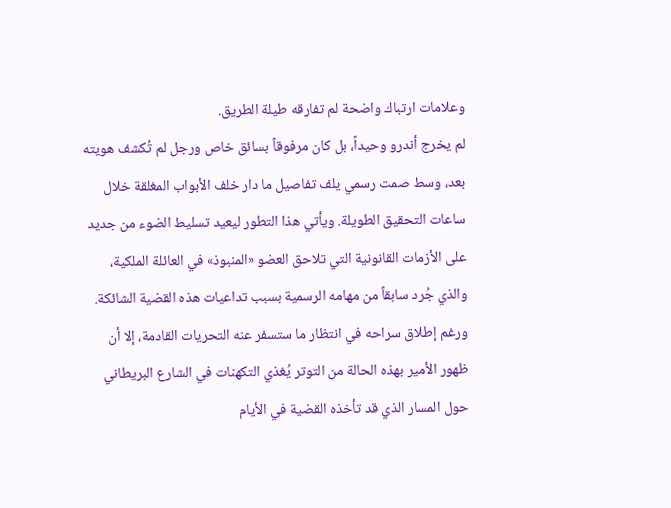وعلامات ارتباك واضحة لم تفارقه طيلة الطريق.
لم يخرج أندرو وحيداً، بل كان مرفوقاً بسائق خاص ورجل لم تُكشف هويته بعد، وسط صمت رسمي يلف تفاصيل ما دار خلف الأبواب المغلقة خلال ساعات التحقيق الطويلة. ويأتي هذا التطور ليعيد تسليط الضوء من جديد على الأزمات القانونية التي تلاحق العضو «المنبوذ» في العائلة الملكية، والذي جُرد سابقاً من مهامه الرسمية بسبب تداعيات هذه القضية الشائكة.
ورغم إطلاق سراحه في انتظار ما ستسفر عنه التحريات القادمة، إلا أن ظهور الأمير بهذه الحالة من التوتر يُغذي التكهنات في الشارع البريطاني حول المسار الذي قد تأخذه القضية في الأيام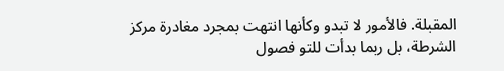المقبلة. فالأمور لا تبدو وكأنها انتهت بمجرد مغادرة مركز الشرطة، بل ربما بدأت للتو فصول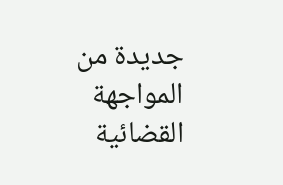جديدة من المواجهة القضائية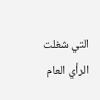التي شغلت الرأي العام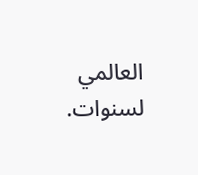العالمي لسنوات.